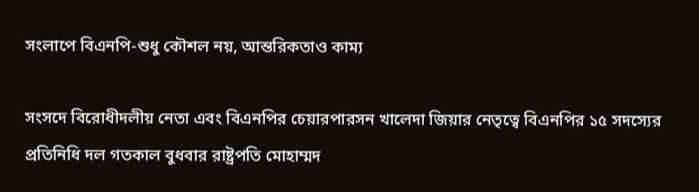সংলাপে বিএনপি-শুধু কৌশল নয়, আন্তরিকতাও কাম্য

সংসদে বিরোধীদলীয় নেতা এবং বিএনপির চেয়ারপারসন খালেদা জিয়ার নেতৃত্বে বিএনপির ১৫ সদস্যের প্রতিনিধি দল গতকাল বুধবার রাষ্ট্রপতি মোহাম্মদ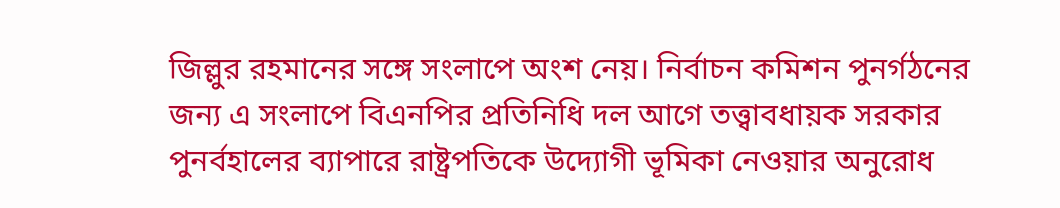জিল্লুর রহমানের সঙ্গে সংলাপে অংশ নেয়। নির্বাচন কমিশন পুনর্গঠনের জন্য এ সংলাপে বিএনপির প্রতিনিধি দল আগে তত্ত্বাবধায়ক সরকার পুনর্বহালের ব্যাপারে রাষ্ট্রপতিকে উদ্যোগী ভূমিকা নেওয়ার অনুরোধ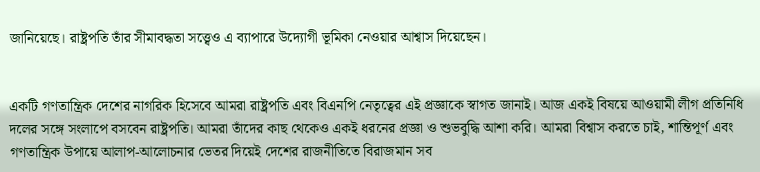জানিয়েছে। রাষ্ট্রপতি তাঁর সীমাবদ্ধতা সত্ত্বেও এ ব্যাপারে উদ্যোগী ভূমিকা নেওয়ার আশ্বাস দিয়েছেন।


একটি গণতান্ত্রিক দেশের নাগরিক হিসেবে আমরা রাষ্ট্রপতি এবং বিএনপি নেতৃত্বের এই প্রজ্ঞাকে স্বাগত জানাই। আজ একই বিষয়ে আওয়ামী লীগ প্রতিনিধি দলের সঙ্গে সংলাপে বসবেন রাষ্ট্রপতি। আমরা তাঁদের কাছ থেকেও একই ধরনের প্রজ্ঞা ও শুভবুদ্ধি আশা করি। আমরা বিশ্বাস করতে চাই, শান্তিপূর্ণ এবং গণতান্ত্রিক উপায়ে আলাপ-আলোচনার ভেতর দিয়েই দেশের রাজনীতিতে বিরাজমান সব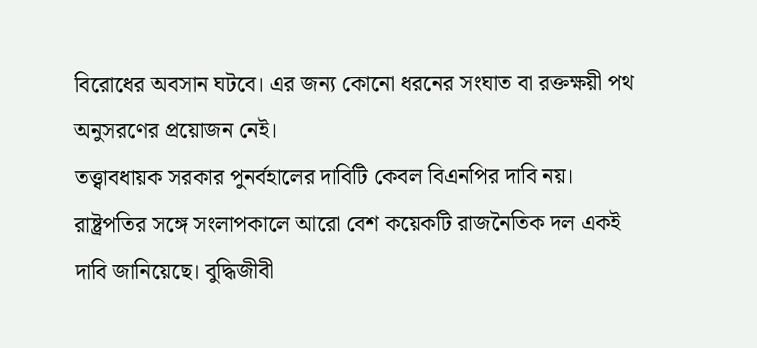বিরোধের অবসান ঘটবে। এর জন্য কোনো ধরনের সংঘাত বা রক্তক্ষয়ী পথ অনুসরণের প্রয়োজন নেই।
তত্ত্বাবধায়ক সরকার পুনর্বহালের দাবিটি কেবল বিএনপির দাবি নয়। রাষ্ট্রপতির সঙ্গে সংলাপকালে আরো বেশ কয়েকটি রাজনৈতিক দল একই দাবি জানিয়েছে। বুদ্ধিজীবী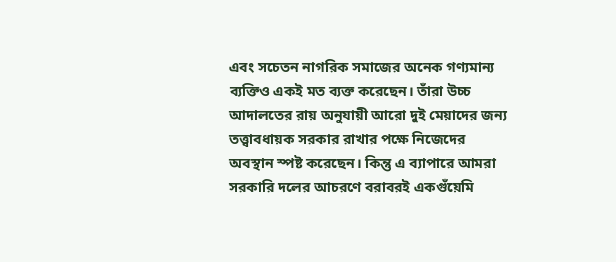এবং সচেতন নাগরিক সমাজের অনেক গণ্যমান্য ব্যক্তিও একই মত ব্যক্ত করেছেন। তাঁরা উচ্চ আদালতের রায় অনুযায়ী আরো দুই মেয়াদের জন্য তত্ত্বাবধায়ক সরকার রাখার পক্ষে নিজেদের অবস্থান স্পষ্ট করেছেন। কিন্তু এ ব্যাপারে আমরা সরকারি দলের আচরণে বরাবরই একগুঁয়েমি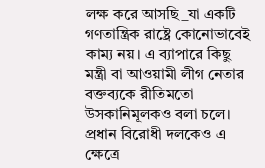লক্ষ করে আসছি_যা একটি গণতান্ত্রিক রাষ্ট্রে কোনোভাবেই কাম্য নয়। এ ব্যাপারে কিছু মন্ত্রী বা আওয়ামী লীগ নেতার বক্তব্যকে রীতিমতো উসকানিমূলকও বলা চলে।
প্রধান বিরোধী দলকেও এ ক্ষেত্রে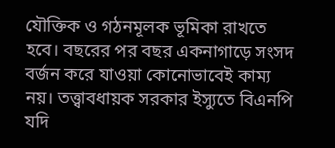যৌক্তিক ও গঠনমূলক ভূমিকা রাখতে হবে। বছরের পর বছর একনাগাড়ে সংসদ বর্জন করে যাওয়া কোনোভাবেই কাম্য নয়। তত্ত্বাবধায়ক সরকার ইস্যুতে বিএনপি যদি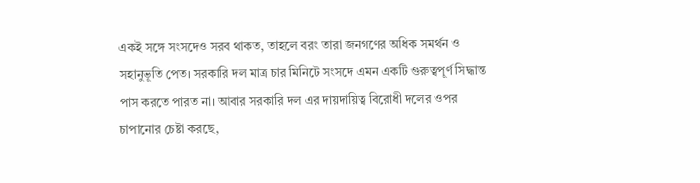একই সঙ্গে সংসদেও সরব থাকত, তাহলে বরং তারা জনগণের অধিক সমর্থন ও সহানুভূতি পেত। সরকারি দল মাত্র চার মিনিটে সংসদে এমন একটি গুরুত্বপূর্ণ সিদ্ধান্ত পাস করতে পারত না। আবার সরকারি দল এর দায়দায়িত্ব বিরোধী দলের ওপর চাপানোর চেষ্টা করছে,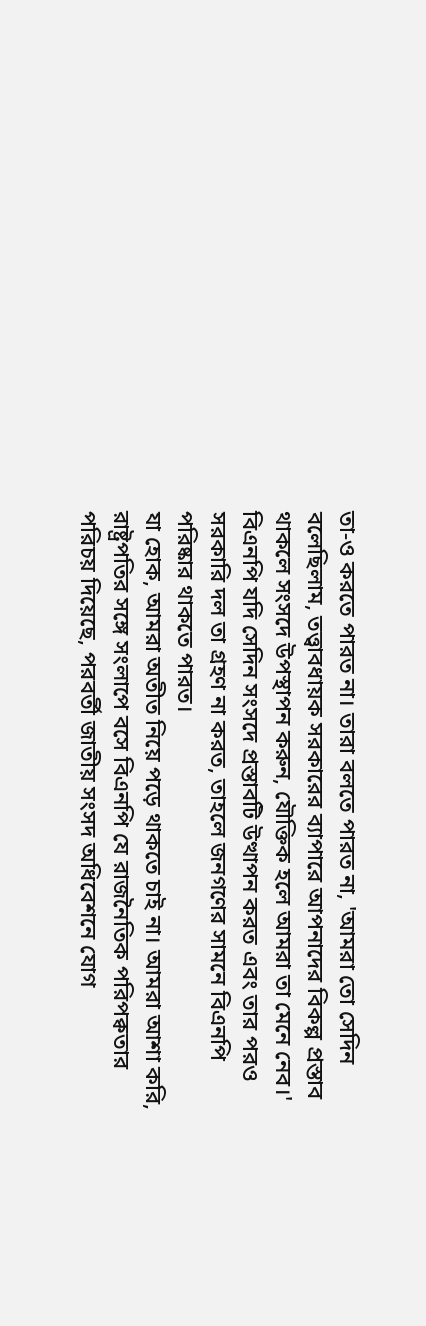তা-ও করতে পারত না। তারা বলতে পারত না, 'আমরা তো সেদিন বলেছিলাম, তত্ত্বাবধায়ক সরকারের ব্যাপারে আপনাদের বিকল্প প্রস্তাব থাকলে সংসদে উপস্থাপন করুন, যৌক্তিক হলে আমরা তা মেনে নেব।' বিএনপি যদি সেদিন সংসদে প্রস্তাবটি উত্থাপন করত এবং তার পরও সরকারি দল তা গ্রহণ না করত, তাহলে জনগণের সামনে বিএনপি পরিষ্কার থাকতে পারত।
যা হোক, আমরা অতীত নিয়ে পড়ে থাকতে চাই না। আমরা আশা করি, রাষ্ট্রপতির সঙ্গে সংলাপে বসে বিএনপি যে রাজনৈতিক পরিপক্বতার পরিচয় দিয়েছে, পরবর্তী জাতীয় সংসদ অধিবেশনে যোগ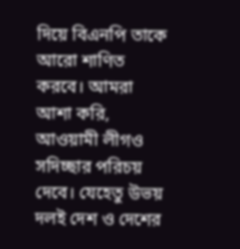দিয়ে বিএনপি তাকে আরো শাণিত করবে। আমরা আশা করি, আওয়ামী লীগও সদিচ্ছার পরিচয় দেবে। যেহেতু উভয় দলই দেশ ও দেশের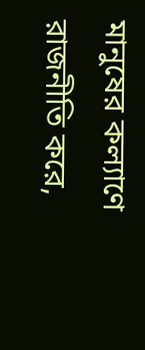মানুষের কল্যাণে রাজনীতি করে,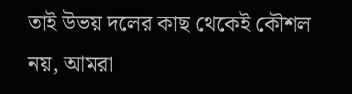তাই উভয় দলের কাছ থেকেই কৌশল নয়, আমরা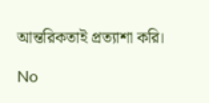আন্তরিকতাই প্রত্যাশা করি।

No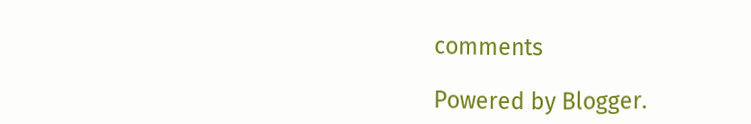comments

Powered by Blogger.